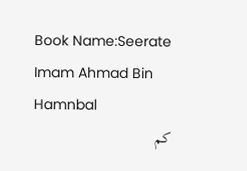Book Name:Seerate Imam Ahmad Bin Hamnbal
کم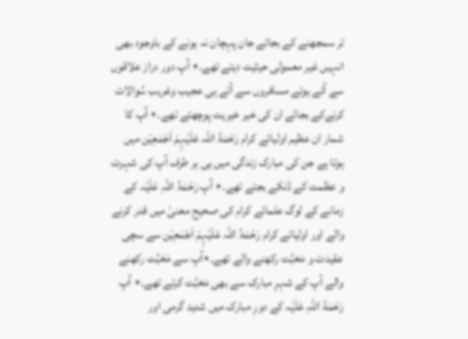تر سمجھنے کے بجائے جان پہچان نہ ہونے کے باوجود بھی انہیں غیر معمولی حیثیت دیتے تھے۔٭ آپ دور دراز علاقوں سے آئے ہوئے مسافروں سے آتے ہی عجیب وغریب سُوالات کرنےکے بجائے ان کی خیر خیریت پوچھتے تھے۔٭ آپ کا شمار ان عظیم اولیائے کرام رَحْمَۃُ اللّٰہ عَلَیْہِمْ اَجْمَعِیْن میں ہوتا ہے جن کی مبارک زندگی میں ہی ہر طرف آپ کی شہرت و عظمت کے ڈنکے بجتے تھے۔٭ آپ رَحْمَۃُ اللّٰہِ عَلَیْہ کے زمانے کے لوگ علمائے کرام کی صحیح معنیٰ میں قدر کرنے والے اور اولیائے کرام رَحْمَۃُ اللّٰہ عَلَیْہِمْ اَجْمَعِیْن سے سچی عقیدت و مَحَبَّت رکھنے والے تھے۔٭آپ سے مَحَبَّت رکھنے والے آپ کے شہرِ مبارک سے بھی مَحَبَّت کرتے تھے۔٭ آپ رَحْمَۃُ اللّٰہِ عَلَیْہ کے دورِ مبارک میں شدید گرمی اور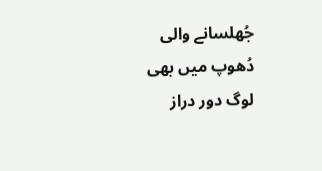جُھلسانے والی دُھوپ میں بھی لوگ دور دراز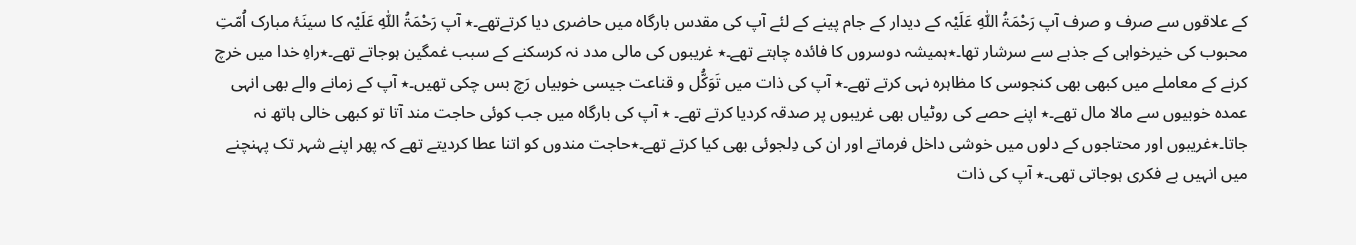کے علاقوں سے صرف و صرف آپ رَحْمَۃُ اللّٰہِ عَلَیْہ کے دیدار کے جام پینے کے لئے آپ کی مقدس بارگاہ میں حاضری دیا کرتےتھے۔٭ آپ رَحْمَۃُ اللّٰہِ عَلَیْہ کا سینَۂ مبارک اُمّتِ محبوب کی خیرخواہی کے جذبے سے سرشار تھا۔٭ہمیشہ دوسروں کا فائدہ چاہتے تھے۔٭ غریبوں کی مالی مدد نہ کرسکنے کے سبب غمگین ہوجاتے تھے۔٭راہِ خدا میں خرچ کرنے کے معاملے میں کبھی بھی کنجوسی کا مظاہرہ نہی کرتے تھے۔٭ آپ کی ذات میں تَوَکُّل و قناعت جیسی خوبیاں رَچ بس چکی تھیں۔٭ آپ کے زمانے والے بھی انہی عمدہ خوبیوں سے مالا مال تھے۔٭ اپنے حصے کی روٹیاں بھی غریبوں پر صدقہ کردیا کرتے تھے۔ ٭ آپ کی بارگاہ میں جب کوئی حاجت مند آتا تو کبھی خالی ہاتھ نہ جاتا۔٭غریبوں اور محتاجوں کے دلوں میں خوشی داخل فرماتے اور ان کی دِلجوئی بھی کیا کرتے تھے۔٭حاجت مندوں کو اتنا عطا کردیتے تھے کہ پھر اپنے شہر تک پہنچنے میں انہیں بے فکری ہوجاتی تھی۔٭ آپ کی ذات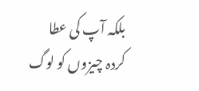بلکہ آپ کی عطا کردہ چیزوں کو لوگ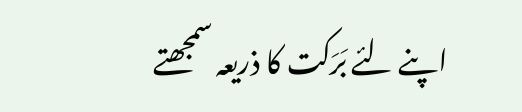اپنے لئے بَرَکت کا ذریعہ سمجھتے